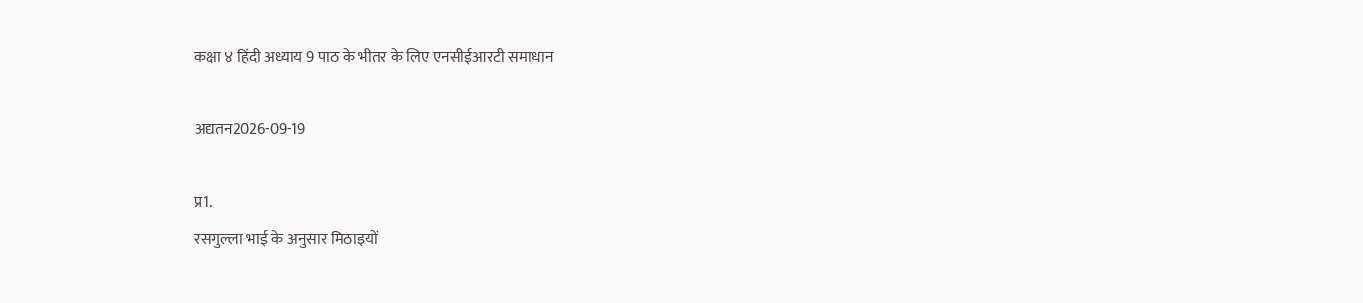कक्षा ४ हिंदी अध्याय 9 पाठ के भीतर के लिए एनसीईआरटी समाधान

अद्यतन2026-09-19

प्र1.
रसगुल्ला भाई के अनुसार मिठाइयों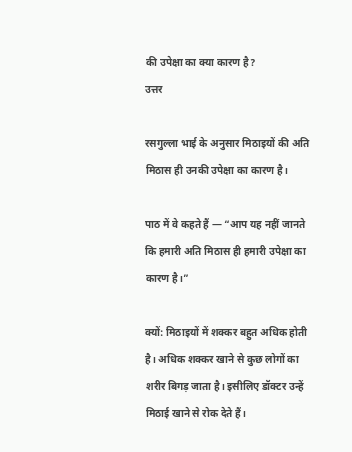की उपेक्षा का क्या कारण है?
उत्तर

रसगुल्ला भाई के अनुसार मिठाइयों की अति मिठास ही उनकी उपेक्षा का कारण है।

पाठ में वे कहते हैं — “आप यह नहीं जानते कि हमारी अति मिठास ही हमारी उपेक्षा का कारण है।”

क्यों: मिठाइयों में शक्कर बहुत अधिक होती है। अधिक शक्कर खाने से कुछ लोगों का शरीर बिगड़ जाता है। इसीलिए डॉक्टर उन्हें मिठाई खाने से रोक देते हैं।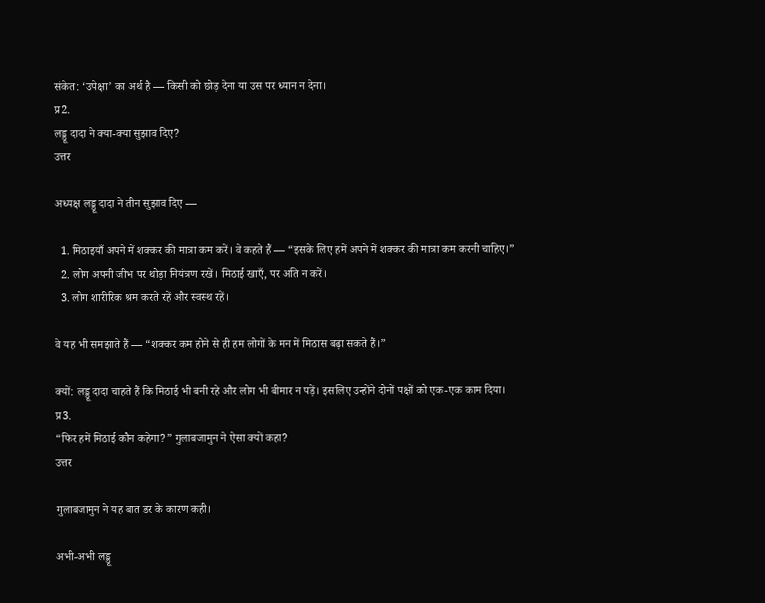संकेत: ‘उपेक्षा’ का अर्थ है — किसी को छोड़ देना या उस पर ध्यान न देना।
प्र2.
लड्डू दादा ने क्या-क्या सुझाव दिए?
उत्तर

अध्यक्ष लड्डू दादा ने तीन सुझाव दिए —

  1. मिठाइयाँ अपने में शक्कर की मात्रा कम करें। वे कहते हैं — “इसके लिए हमें अपने में शक्कर की मात्रा कम करनी चाहिए।”
  2. लोग अपनी जीभ पर थोड़ा नियंत्रण रखें। मिठाई खाएँ, पर अति न करें।
  3. लोग शारीरिक श्रम करते रहें और स्वस्थ रहें।

वे यह भी समझाते हैं — “शक्कर कम होने से ही हम लोगों के मन में मिठास बढ़ा सकते हैं।”

क्यों: लड्डू दादा चाहते हैं कि मिठाई भी बनी रहे और लोग भी बीमार न पड़ें। इसलिए उन्होंने दोनों पक्षों को एक-एक काम दिया।
प्र3.
“फिर हमें मिठाई कौन कहेगा?” गुलाबजामुन ने ऐसा क्यों कहा?
उत्तर

गुलाबजामुन ने यह बात डर के कारण कही।

अभी-अभी लड्डू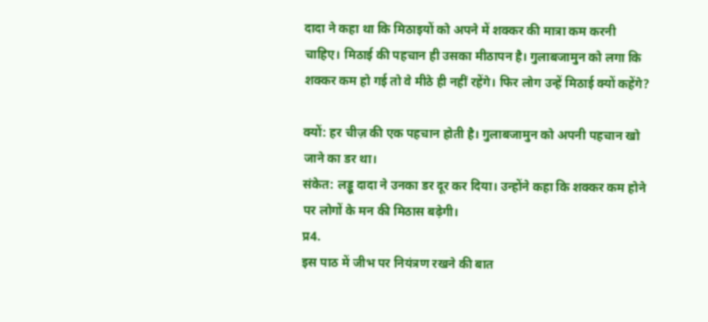दादा ने कहा था कि मिठाइयों को अपने में शक्कर की मात्रा कम करनी चाहिए। मिठाई की पहचान ही उसका मीठापन है। गुलाबजामुन को लगा कि शक्कर कम हो गई तो वे मीठे ही नहीं रहेंगे। फिर लोग उन्हें मिठाई क्यों कहेंगे?

क्यों: हर चीज़ की एक पहचान होती है। गुलाबजामुन को अपनी पहचान खो जाने का डर था।
संकेत: लड्डू दादा ने उनका डर दूर कर दिया। उन्होंने कहा कि शक्कर कम होने पर लोगों के मन की मिठास बढ़ेगी।
प्र4.
इस पाठ में जीभ पर नियंत्रण रखने की बात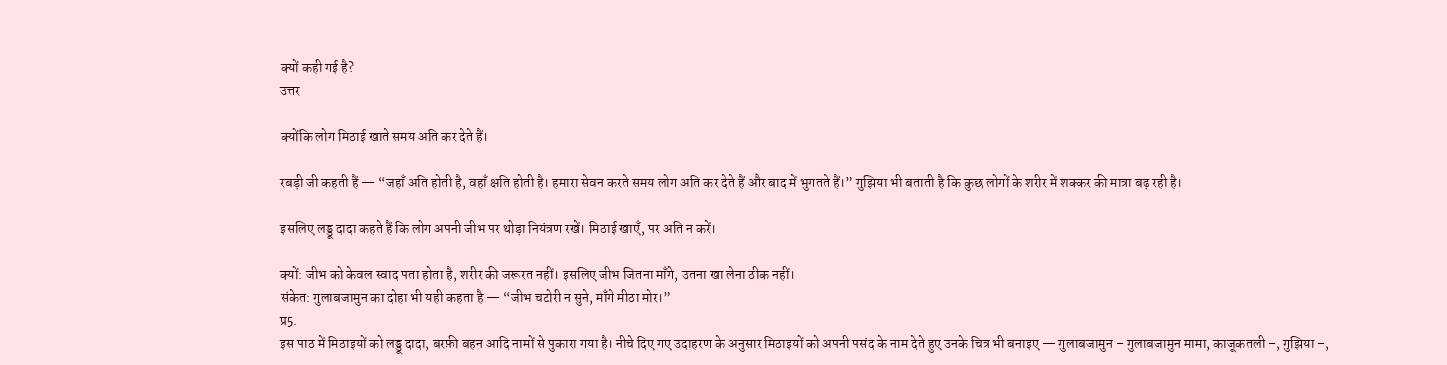क्यों कही गई है?
उत्तर

क्योंकि लोग मिठाई खाते समय अति कर देते हैं।

रबड़ी जी कहती हैं — “जहाँ अति होती है, वहाँ क्षति होती है। हमारा सेवन करते समय लोग अति कर देते हैं और बाद में भुगतते हैं।” गुझिया भी बताती है कि कुछ लोगों के शरीर में शक्कर की मात्रा बढ़ रही है।

इसलिए लड्डू दादा कहते हैं कि लोग अपनी जीभ पर थोड़ा नियंत्रण रखें। मिठाई खाएँ, पर अति न करें।

क्यों: जीभ को केवल स्वाद पता होता है, शरीर की जरूरत नहीं। इसलिए जीभ जितना माँगे, उतना खा लेना ठीक नहीं।
संकेत: गुलाबजामुन का दोहा भी यही कहता है — “जीभ चटोरी न सुने, माँगे मीठा मोर।”
प्र5.
इस पाठ में मिठाइयों को लड्डू दादा, बरफ़ी बहन आदि नामों से पुकारा गया है। नीचे दिए गए उदाहरण के अनुसार मिठाइयों को अपनी पसंद के नाम देते हुए उनके चित्र भी बनाइए — गुलाबजामुन – गुलाबजामुन मामा, काजूकतली –, गुझिया –,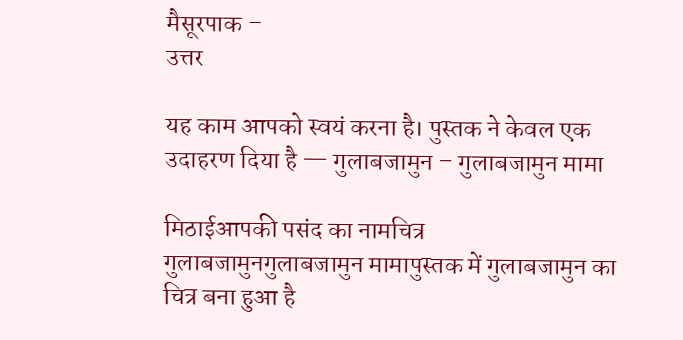मैसूरपाक –
उत्तर

यह काम आपको स्वयं करना है। पुस्तक ने केवल एक उदाहरण दिया है — गुलाबजामुन – गुलाबजामुन मामा

मिठाईआपकी पसंद का नामचित्र
गुलाबजामुनगुलाबजामुन मामापुस्तक में गुलाबजामुन का चित्र बना हुआ है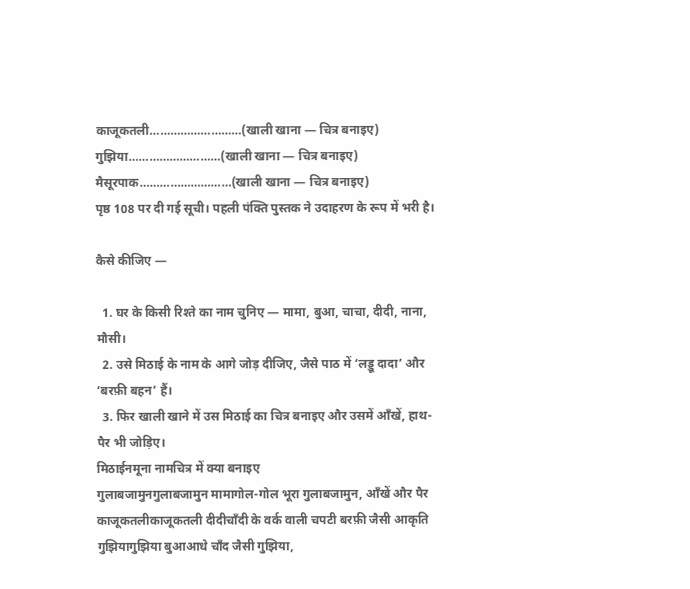काजूकतली………………………(खाली खाना — चित्र बनाइए)
गुझिया………………………(खाली खाना — चित्र बनाइए)
मैसूरपाक………………………(खाली खाना — चित्र बनाइए)
पृष्ठ 108 पर दी गई सूची। पहली पंक्ति पुस्तक ने उदाहरण के रूप में भरी है।

कैसे कीजिए —

  1. घर के किसी रिश्ते का नाम चुनिए — मामा, बुआ, चाचा, दीदी, नाना, मौसी।
  2. उसे मिठाई के नाम के आगे जोड़ दीजिए, जैसे पाठ में ‘लड्डू दादा’ और ‘बरफ़ी बहन’ हैं।
  3. फिर खाली खाने में उस मिठाई का चित्र बनाइए और उसमें आँखें, हाथ-पैर भी जोड़िए।
मिठाईनमूना नामचित्र में क्या बनाइए
गुलाबजामुनगुलाबजामुन मामागोल-गोल भूरा गुलाबजामुन, आँखें और पैर
काजूकतलीकाजूकतली दीदीचाँदी के वर्क वाली चपटी बरफ़ी जैसी आकृति
गुझियागुझिया बुआआधे चाँद जैसी गुझिया,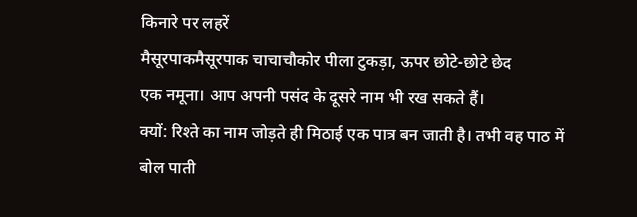किनारे पर लहरें
मैसूरपाकमैसूरपाक चाचाचौकोर पीला टुकड़ा, ऊपर छोटे-छोटे छेद
एक नमूना। आप अपनी पसंद के दूसरे नाम भी रख सकते हैं।
क्यों: रिश्ते का नाम जोड़ते ही मिठाई एक पात्र बन जाती है। तभी वह पाठ में बोल पाती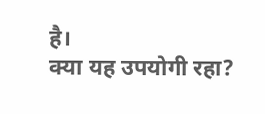है।
क्या यह उपयोगी रहा?